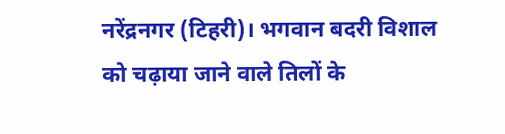नरेंद्रनगर (टिहरी)। भगवान बदरी विशाल को चढ़ाया जाने वाले तिलों के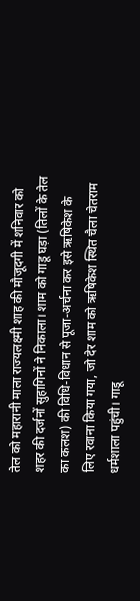तेल को महारानी माला राज्यलक्ष्मी शाह की मौजूदगी में शनिवार को शहर की दर्जनों सुहागिनों ने निकाला। शाम को गाडू घड़ा (तिलों के तेल का कलश) की विधि-विधान से पूजा-अर्चना कर इसे ऋषिकेश के लिए रवाना किया गया, जो देर शाम को ऋषिकेश स्थित चैला चेतराम धर्मशाला पहुंची। गाडू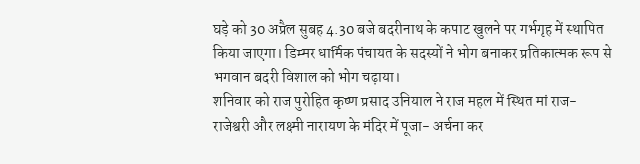घड़े को 30 अप्रैल सुबह 4.30 बजे बदरीनाथ के कपाट खुलने पर गर्भगृह में स्थापित किया जाएगा। डिम्मर धार्मिक पंचायत के सदस्यों ने भोग बनाकर प्रतिकात्मक रूप से भगवान बदरी विशाल को भोग चढ़ाया।
शनिवार को राज पुरोहित कृष्ण प्रसाद उनियाल ने राज महल में स्थित मां राज-राजेश्वरी और लक्ष्मी नारायण के मंदिर में पूजा- अर्चना कर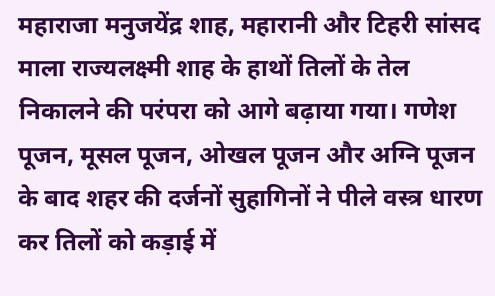महाराजा मनुजयेंद्र शाह, महारानी और टिहरी सांसद माला राज्यलक्ष्मी शाह के हाथों तिलों के तेल निकालने की परंपरा को आगे बढ़ाया गया। गणेश पूजन, मूसल पूजन, ओखल पूजन और अग्नि पूजन के बाद शहर की दर्जनों सुहागिनों ने पीले वस्त्र धारण कर तिलों को कड़ाई में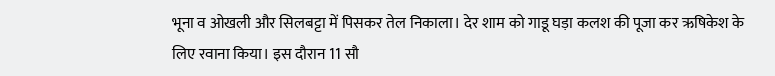भूना व ओखली और सिलबट्टा में पिसकर तेल निकाला। देर शाम को गाडू घड़ा कलश की पूजा कर ऋषिकेश के लिए रवाना किया। इस दौरान 11 सौ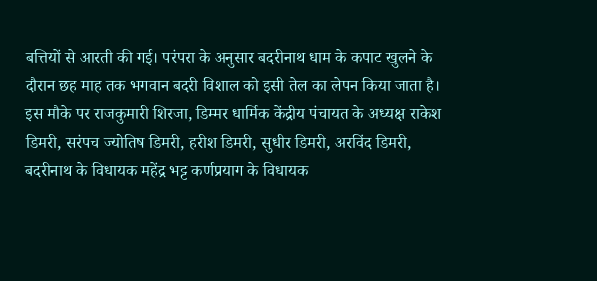बत्तियों से आरती की गई। परंपरा के अनुसार बदरीनाथ धाम के कपाट खुलने के दौरान छह माह तक भगवान बदरी विशाल को इसी तेल का लेपन किया जाता है।
इस मौके पर राजकुमारी शिरजा, डिम्मर धार्मिक केंद्रीय पंचायत के अध्यक्ष राकेश डिमरी, सरंपच ज्योतिष डिमरी, हरीश डिमरी, सुधीर डिमरी, अरविंद डिमरी, बदरीनाथ के विधायक महेंद्र भट्ट कर्णप्रयाग के विधायक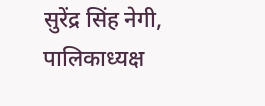सुरेंद्र सिंह नेगी, पालिकाध्यक्ष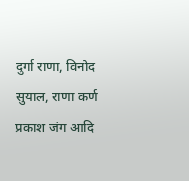दुर्गा राणा, विनोद सुयाल, राणा कर्ण प्रकाश जंग आदि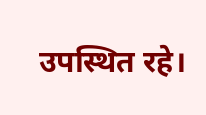उपस्थित रहे।